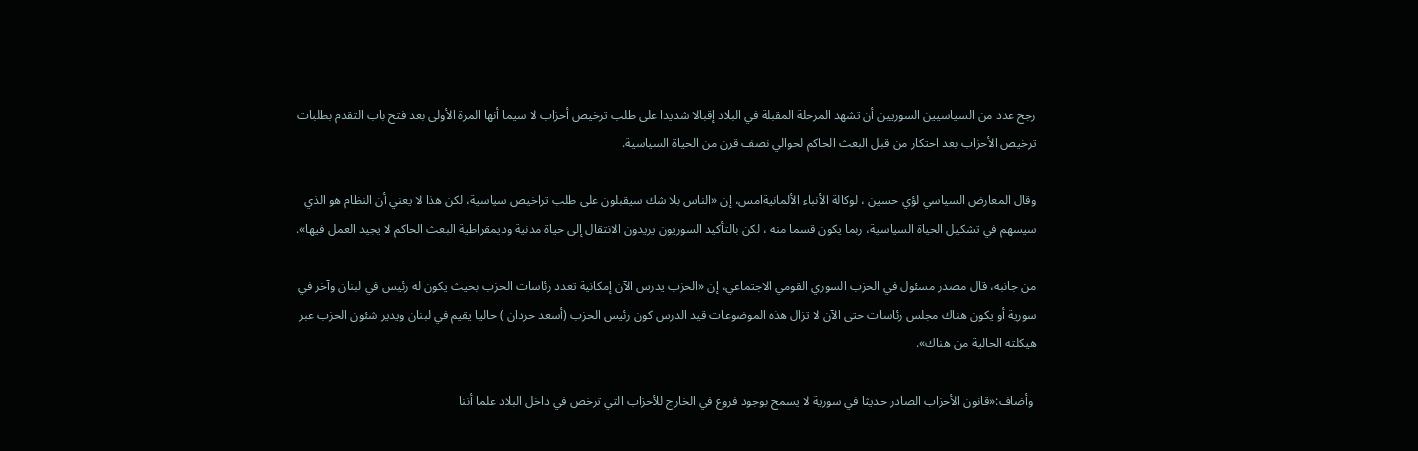رجح عدد من السياسيين السوريين أن تشهد المرحلة المقبلة في البلاد إقبالا شديدا على طلب ترخيص أحزاب لا سيما أنها المرة الأولى بعد فتح باب التقدم بطلبات ترخيص الأحزاب بعد احتكار من قبل البعث الحاكم لحوالي نصف قرن من الحياة السياسية.

وقال المعارض السياسي لؤي حسين ، لوكالة الأنباء الألمانيةامس، إن «الناس بلا شك سيقبلون على طلب تراخيص سياسية، لكن هذا لا يعني أن النظام هو الذي سيسهم في تشكيل الحياة السياسية، ربما يكون قسما منه ، لكن بالتأكيد السوريون يريدون الانتقال إلى حياة مدنية وديمقراطية البعث الحاكم لا يجيد العمل فيها».

من جانبه، قال مصدر مسئول في الحزب السوري القومي الاجتماعي، إن «الحزب يدرس الآن إمكانية تعدد رئاسات الحزب بحيث يكون له رئيس في لبنان وآخر في سورية أو يكون هناك مجلس رئاسات حتى الآن لا تزال هذه الموضوعات قيد الدرس كون رئيس الحزب (أسعد حردان ) حاليا يقيم في لبنان ويدير شئون الحزب عبر هيكلته الحالية من هناك».

 وأضاف:«قانون الأحزاب الصادر حديثا في سورية لا يسمح بوجود فروع في الخارج للأحزاب التي ترخص في داخل البلاد علما أننا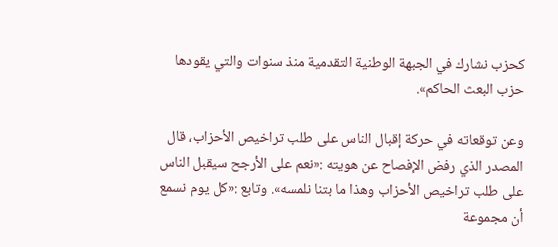كحزب نشارك في الجبهة الوطنية التقدمية منذ سنوات والتي يقودها حزب البعث الحاكم».

وعن توقعاته في حركة إقبال الناس على طلب تراخيص الأحزاب، قال المصدر الذي رفض الإفصاح عن هويته :«نعم على الأرجح سيقبل الناس على طلب تراخيص الأحزاب وهذا ما بتنا نلمسه». وتابع :«كل يوم نسمع أن مجموعة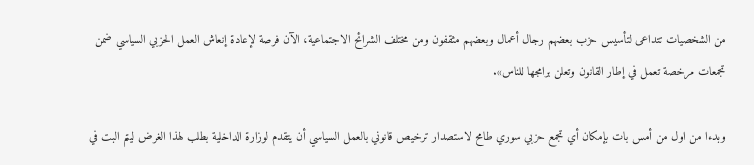من الشخصيات تتداعى لتأسيس حزب بعضهم رجال أعمال وبعضهم مثقفون ومن مختلف الشرائح الاجتماعية، الآن فرصة لإعادة إنعاش العمل الحزبي السياسي ضمن تجمعات مرخصة تعمل في إطار القانون وتعلن برامجها للناس».

وبدءا من اول من أمس بات بإمكان أي تجمع حزبي سوري طامح لاستصدار ترخيص قانوني بالعمل السياسي أن يتقدم لوزارة الداخلية بطلب لهذا الغرض ليتم البت في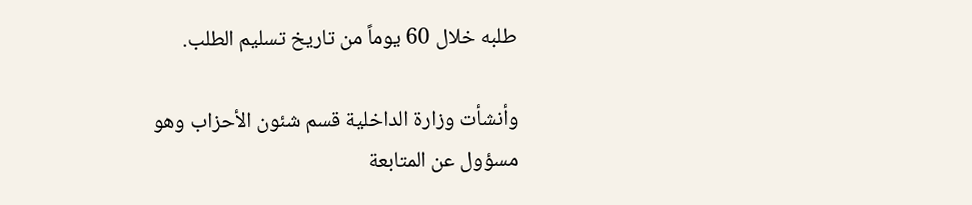طلبه خلال 60 يوماً من تاريخ تسليم الطلب.

وأنشأت وزارة الداخلية قسم شئون الأحزاب وهو مسؤول عن المتابعة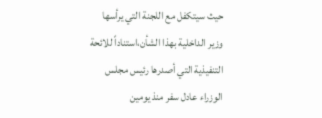حيث سيتكفل مع اللجنة التي يرأسها وزير الداخلية بهذا الشأن،استناداً للائحة التنفيذية التي أصدرها رئيس مجلس الوزراء عادل سفر منذ يومين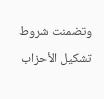وتضمنت شروط تشكيل الأحزاب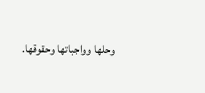وحلها وواجباتها وحقوقها.